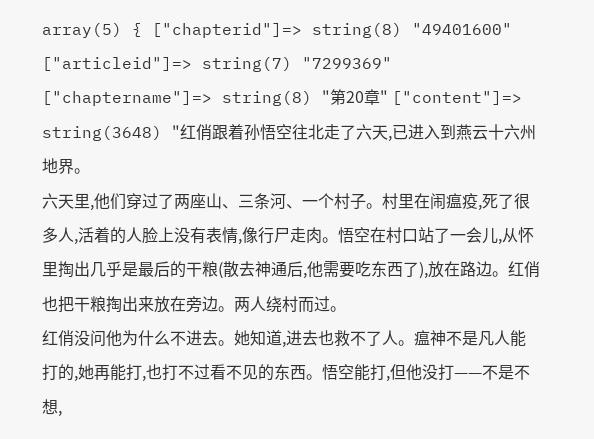array(5) { ["chapterid"]=> string(8) "49401600" ["articleid"]=> string(7) "7299369" ["chaptername"]=> string(8) "第20章" ["content"]=> string(3648) "红俏跟着孙悟空往北走了六天,已进入到燕云十六州地界。
六天里,他们穿过了两座山、三条河、一个村子。村里在闹瘟疫,死了很多人,活着的人脸上没有表情,像行尸走肉。悟空在村口站了一会儿,从怀里掏出几乎是最后的干粮(散去神通后,他需要吃东西了),放在路边。红俏也把干粮掏出来放在旁边。两人绕村而过。
红俏没问他为什么不进去。她知道,进去也救不了人。瘟神不是凡人能打的,她再能打,也打不过看不见的东西。悟空能打,但他没打——不是不想,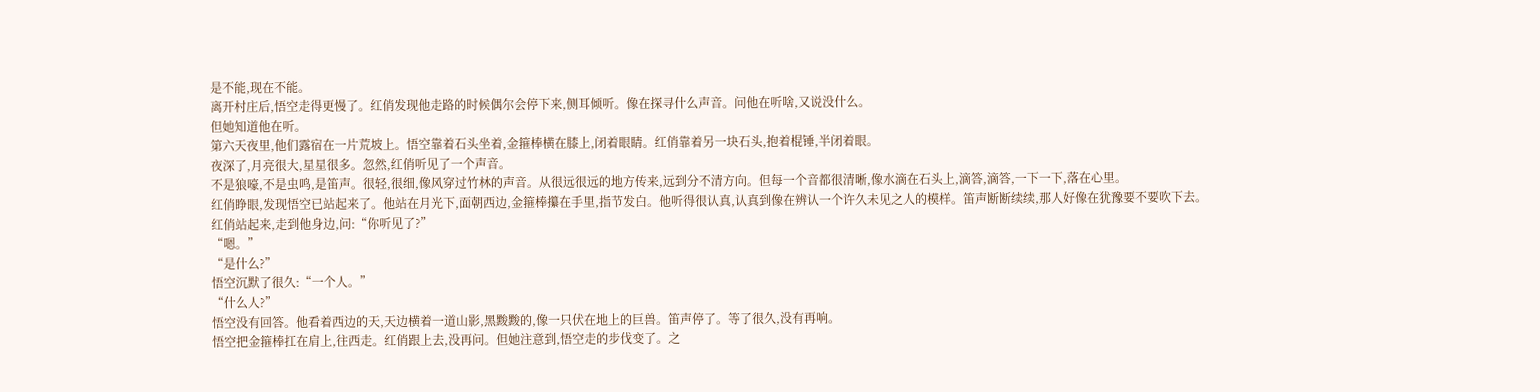是不能,现在不能。
离开村庄后,悟空走得更慢了。红俏发现他走路的时候偶尔会停下来,侧耳倾听。像在探寻什么声音。问他在听啥,又说没什么。
但她知道他在听。
第六天夜里,他们露宿在一片荒坡上。悟空靠着石头坐着,金箍棒横在膝上,闭着眼睛。红俏靠着另一块石头,抱着棍锤,半闭着眼。
夜深了,月亮很大,星星很多。忽然,红俏听见了一个声音。
不是狼嚎,不是虫鸣,是笛声。很轻,很细,像风穿过竹林的声音。从很远很远的地方传来,远到分不清方向。但每一个音都很清晰,像水滴在石头上,滴答,滴答,一下一下,落在心里。
红俏睁眼,发现悟空已站起来了。他站在月光下,面朝西边,金箍棒攥在手里,指节发白。他听得很认真,认真到像在辨认一个许久未见之人的模样。笛声断断续续,那人好像在犹豫要不要吹下去。
红俏站起来,走到他身边,问:“你听见了?”
“嗯。”
“是什么?”
悟空沉默了很久:“一个人。”
“什么人?”
悟空没有回答。他看着西边的天,天边横着一道山影,黑黢黢的,像一只伏在地上的巨兽。笛声停了。等了很久,没有再响。
悟空把金箍棒扛在肩上,往西走。红俏跟上去,没再问。但她注意到,悟空走的步伐变了。之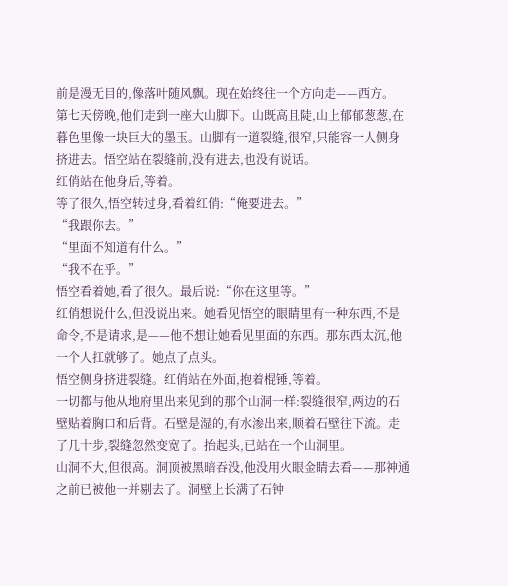前是漫无目的,像落叶随风飘。现在始终往一个方向走——西方。
第七天傍晚,他们走到一座大山脚下。山既高且陡,山上郁郁葱葱,在暮色里像一块巨大的墨玉。山脚有一道裂缝,很窄,只能容一人侧身挤进去。悟空站在裂缝前,没有进去,也没有说话。
红俏站在他身后,等着。
等了很久,悟空转过身,看着红俏:“俺要进去。”
“我跟你去。”
“里面不知道有什么。”
“我不在乎。”
悟空看着她,看了很久。最后说:“你在这里等。”
红俏想说什么,但没说出来。她看见悟空的眼睛里有一种东西,不是命令,不是请求,是——他不想让她看见里面的东西。那东西太沉,他一个人扛就够了。她点了点头。
悟空侧身挤进裂缝。红俏站在外面,抱着棍锤,等着。
一切都与他从地府里出来见到的那个山洞一样:裂缝很窄,两边的石壁贴着胸口和后背。石壁是湿的,有水渗出来,顺着石壁往下流。走了几十步,裂缝忽然变宽了。抬起头,已站在一个山洞里。
山洞不大,但很高。洞顶被黑暗吞没,他没用火眼金睛去看——那神通之前已被他一并剔去了。洞壁上长满了石钟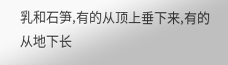乳和石笋,有的从顶上垂下来,有的从地下长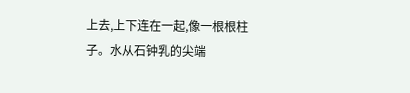上去,上下连在一起,像一根根柱子。水从石钟乳的尖端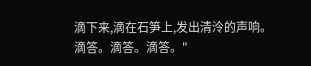滴下来,滴在石笋上,发出清泠的声响。
滴答。滴答。滴答。"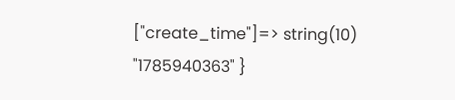["create_time"]=> string(10) "1785940363" }